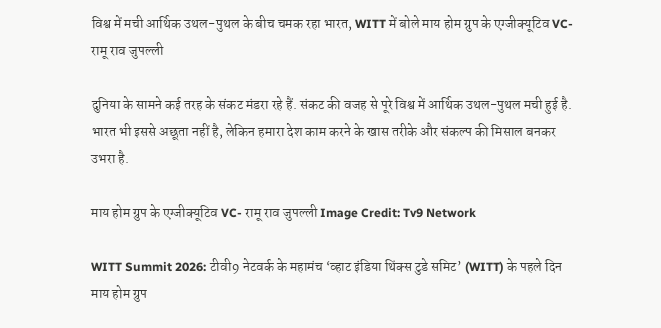विश्व में मची आर्थिक उथल-पुथल के बीच चमक रहा भारत, WITT में बोले माय होम ग्रुप के एग्जीक्यूटिव VC- रामू राव जुपल्ली

दुनिया के सामने कई तरह के संकट मंडरा रहे हैं. संकट की वजह से पूरे विश्व में आर्थिक उथल-पुथल मची हुई है. भारत भी इससे अछूता नहीं है, लेकिन हमारा देश काम करने के खास तरीके और संकल्प की मिसाल बनकर उभरा है.

माय होम ग्रुप के एग्जीक्यूटिव VC- रामू राव जुपल्ली Image Credit: Tv9 Network

WITT Summit 2026: टीवी9 नेटवर्क के महामंच ‘व्हाट इंडिया थिंक्स टुडे समिट’ (WITT) के पहले दिन माय होम ग्रुप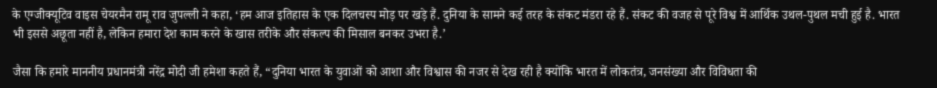के एग्जीक्यूटिव वाइस चेयरमैन रामू राव जुपल्ली ने कहा, ‘हम आज इतिहास के एक दिलचस्‍प मोड़ पर खड़े हैं. दुनिया के सामने कई तरह के संकट मंडरा रहे हैं. संकट की वजह से पूरे विश्व में आर्थिक उथल-पुथल मची हुई है. भारत भी इससे अछूता नहीं है, लेकिन हमारा देश काम करने के खास तरीके और संकल्प की मिसाल बनकर उभरा है.’

जैसा कि हमारे माननीय प्रधानमंत्री नरेंद्र मोदी जी हमेशा कहते हैं, “दुनिया भारत के युवाओं को आशा और विश्वास की नजर से देख रही है क्‍योंकि भारत में लोकतंत्र, जनसंख्या और विविधता की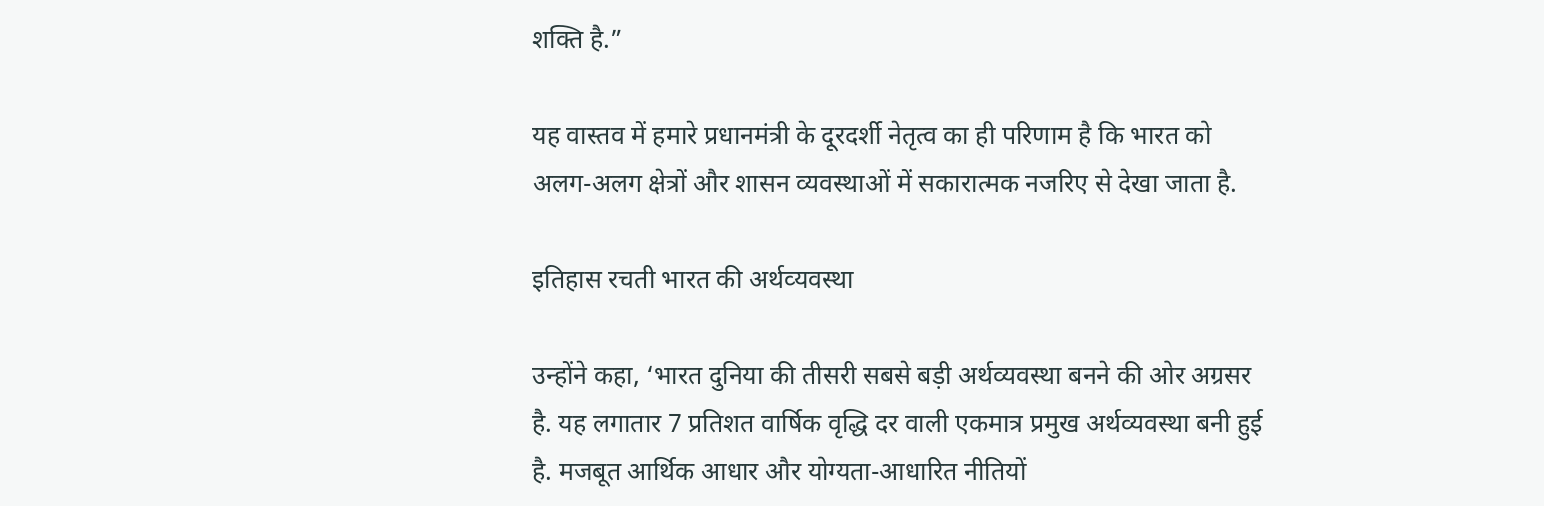शक्ति है.”

यह वास्तव में हमारे प्रधानमंत्री के दूरदर्शी नेतृत्व का ही परिणाम है कि भारत को अलग-अलग क्षेत्रों और शासन व्यवस्थाओं में सकारात्मक नजरिए से देखा जाता है.

इतिहास रचती भारत की अर्थव्‍यवस्‍था

उन्‍होंने कहा, ‘भारत दुनिया की तीसरी सबसे बड़ी अर्थव्यवस्था बनने की ओर अग्रसर है. यह लगातार 7 प्रतिशत वार्षिक वृद्धि दर वाली एकमात्र प्रमुख अर्थव्यवस्था बनी हुई है. मजबूत आर्थिक आधार और योग्यता-आधारित नीतियों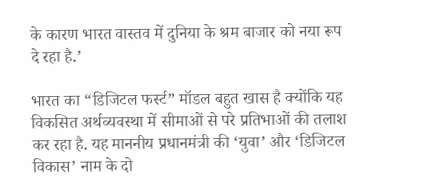के कारण भारत वास्तव में दुनिया के श्रम बाजार को नया रूप दे रहा है.’

भारत का “डिजिटल फर्स्ट” मॉडल बहुत खास है क्योंकि यह विकसित अर्थव्यवस्था में सीमाओं से परे प्रतिभाओं की तलाश कर रहा है. यह माननीय प्रधानमंत्री की ‘युवा’ और ‘डिजिटल विकास’ नाम के दो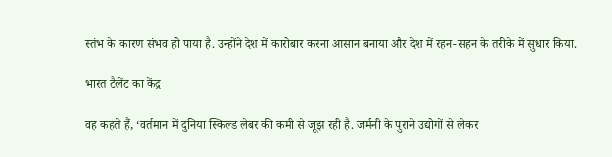स्‍तंभ के कारण संभव हो पाया है. उन्‍होंने देश में कारोबार करना आसान बनाया और देश में रहन-सहन के तरीके में सुधार किया.

भारत टैलेंट का केंद्र

वह कहते हैं, ‘वर्तमान में दुनिया स्किल्‍ड लेबर की कमी से जूझ रही है. जर्मनी के पुराने उद्योगों से लेकर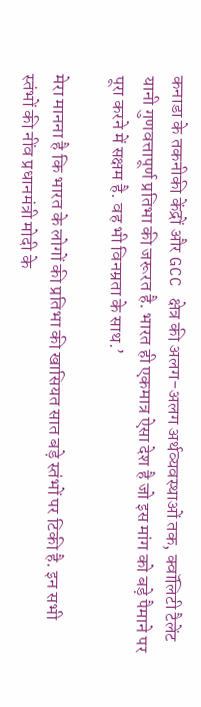कनाडा के तकनीकी केंद्रों और GCC क्षेत्र की अलग-अलग अर्थव्यवस्थाओं तक, क्‍वॉलिटी टैलेंट यानी गुणवत्तापूर्ण प्रतिभा की जरूरत है. भारत ही एकमात्र ऐसा देश है जो इस मांग को बड़े पैमाने पर पूरा करने में सक्षम है. वह भी विनम्रता के साथ.’

मेरा मानना है कि भारत के लोगों की प्रतिभा की खासियत सात बड़े स्तंभों पर टिकी है. इन सभी स्तंभों की नींव प्रधानमंत्री मोदी के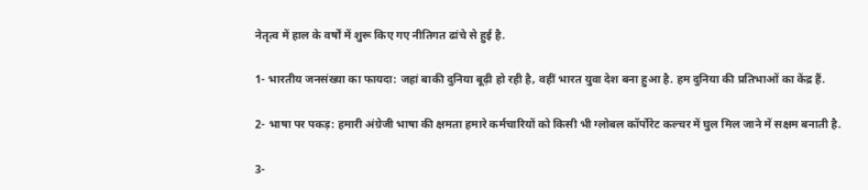नेतृत्व में हाल के वर्षों में शुरू किए गए नीतिगत ढांचे से हुई है.

1- भारतीय जनसंख्‍या का फायदा: जहां बाकी दुनिया बूढ़ी हो रही है, वहीं भारत युवा देश बना हुआ है. हम दुनिया की प्रतिभाओं का केंद्र हैं.

2- भाषा पर पकड़: हमारी अंग्रेजी भाषा की क्षमता हमारे कर्मचारियों को किसी भी ग्‍लोबल कॉर्पोरेट कल्‍चर में घुल मिल जाने में सक्षम बनाती है.

3-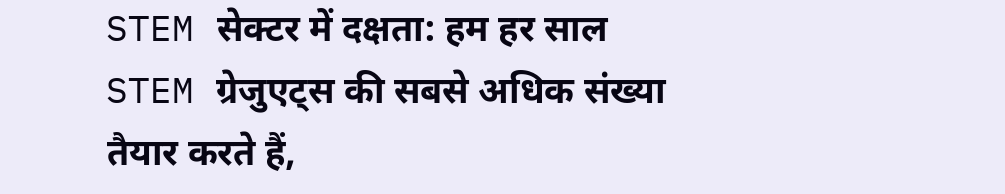STEM सेक्‍टर में दक्षता: हम हर साल STEM ग्रेजुएट्स की सबसे अधिक संख्या तैयार करते हैं,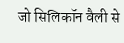जो सिलिकॉन वैली से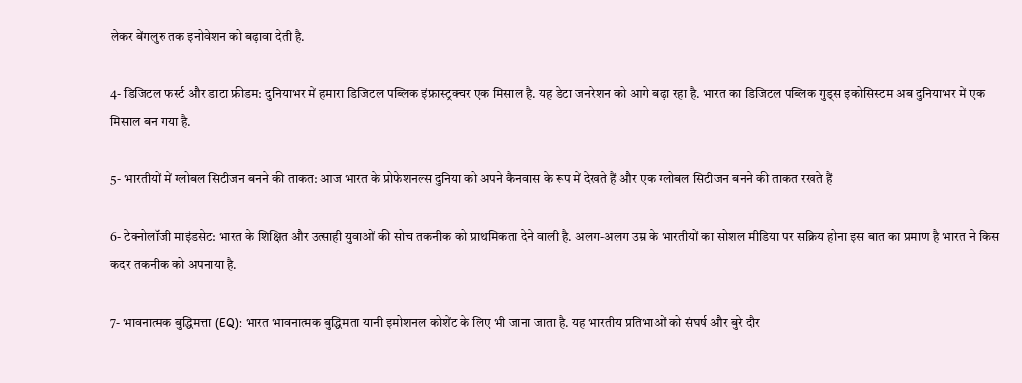लेकर बेंगलुरु तक इनोवेशन को बढ़ावा देती है.

4- डिजिटल फर्स्‍ट और डाटा फ्रीडम: दुनियाभर में हमारा डिजिटल पब्लिक इंफ्रास्‍ट्रक्‍चर एक मिसाल है. यह डेटा जनरेशन को आगे बढ़ा रहा है. भारत का डिजिटल पब्लिक गुड्स इकोसिस्‍टम अब दुनियाभर में एक मिसाल बन गया है.

5- भारतीयों में ग्‍लोबल सिटीजन बनने की ताकत: आज भारत के प्रोफेशनल्‍स दुनिया को अपने कैनवास के रूप में देखते हैं और एक ग्‍लोबल सिटीजन बनने की ताकत रखते हैं

6- टेक्‍नोलॉजी माइंडसेट: भारत के शिक्ष‍ित और उत्‍साही युवाओं की सोच तकनीक को प्राथमिकता देने वाली है. अलग-अलग उम्र के भारतीयों का सोशल मीडिया पर सक्रिय होना इस बात का प्रमाण है भारत ने किस कदर तकनीक को अपनाया है.

7- भावनात्मक बुद्धिमत्ता (EQ): भारत भावनात्‍मक बुद्ध‍िमता यानी इमोशनल कोशेंट के लिए भी जाना जाता है. यह भारतीय प्रतिभाओं को संघर्ष और बुरे दौर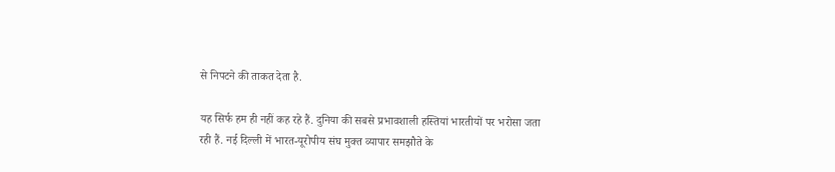से निपटने की ताकत देता है.

यह सिर्फ हम ही नहीं कह रहे हैं. दुनिया की सबसे प्रभावशाली हस्तियां भारतीयों पर भरोसा जता रही हैं. नई दिल्ली में भारत-यूरोपीय संघ मुक्त व्यापार समझौते के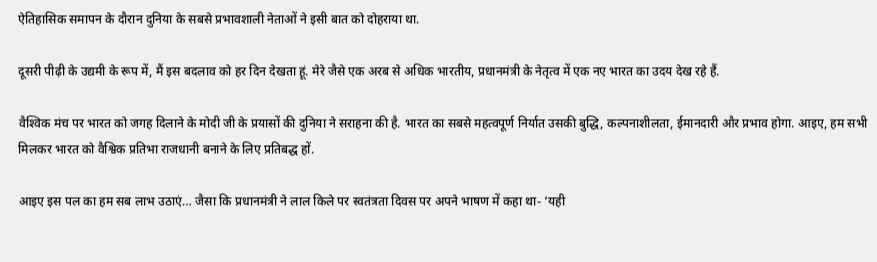ऐतिहासिक समापन के दौरान दुनिया के सबसे प्रभावशाली नेताओं ने इसी बात को दोहराया था.

दूसरी पीढ़ी के उद्यमी के रूप में, मैं इस बदलाव को हर दिन देखता हूं. मेरे जैसे एक अरब से अधिक भारतीय, प्रधानमंत्री के नेतृत्व में एक नए भारत का उदय देख रहे हैं.

वैश्‍विक मंच पर भारत को जगह दिलाने के मोदी जी के प्रयासों की दुनिया ने सराहना की है. भारत का सबसे महत्वपूर्ण निर्यात उसकी बुद्धि, कल्पनाशीलता, ईमानदारी और प्रभाव होगा. आइए, हम सभी मिलकर भारत को वैश्विक प्रतिभा राजधानी बनाने के लिए प्रतिबद्ध हों.

आइए इस पल का हम सब लाभ उठाएं… जैसा कि प्रधानमंत्री ने लाल किले पर स्वतंत्रता दिवस पर अपने भाषण में कहा था- ‘यही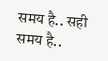समय है.. सही समय है..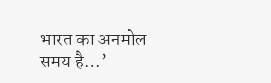भारत का अनमोल समय है…’